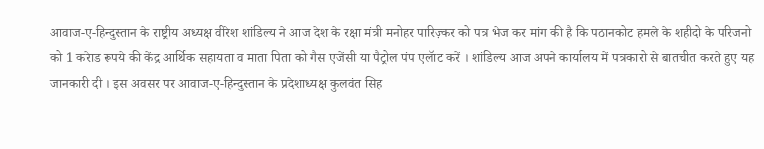आवाज-ए-हिन्दुस्तान के राष्ट्रीय अध्यक्ष वीरेश शांडिल्य ने आज देश के रक्षा मंत्री मनोहर पारिज़्कर को पत्र भेज कर मांग की है कि पठानकोट हमले के शहीदो के परिजनो को 1 करेाड रूपये की केंद्र आर्थिक सहायता व माता पिता को गैस एजेंसी या पैट्रोल पंप एलॅाट करें । शांडिल्य आज अपने कार्यालय में पत्रकारो से बातचीत करते हुए यह जानकारी दी । इस अवसर पर आवाज-ए-हिन्दुस्तान के प्रदेशाध्यक्ष कुलवंत सिह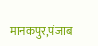मानकपुर,पंजाब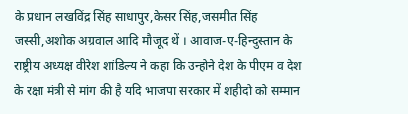के प्रधान लखविंद्र सिंह साधापुर,केसर सिंह,जसमीत सिंह जस्सी,अशोक अग्रवाल आदि मौजूद थें । आवाज-ए-हिन्दुस्तान के राष्ट्रीय अध्यक्ष वीरेश शांडिल्य ने कहा कि उन्होने देश के पीएम व देश के रक्षा मंत्री से मांग की है यदि भाजपा सरकार में शहीदो को सम्मान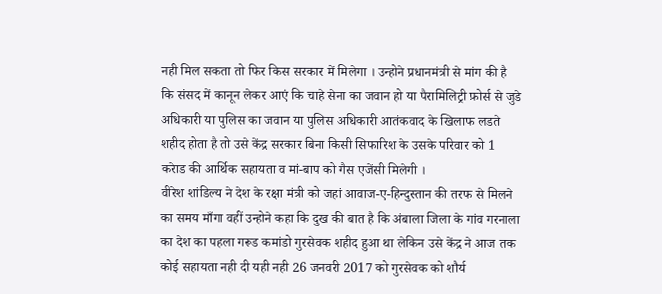नही मिल सकता तो फिर किस सरकार में मिलेगा । उन्होने प्रधानमंत्री से मांग की है कि संसद में कानून लेकर आएं कि चाहे सेना का जवान हो या पैरामिलिट्री फ़ोर्स से जुडे अधिकारी या पुलिस का जवान या पुलिस अधिकारी आतंकवाद के खिलाफ लडते शहीद होता है तो उसे केंद्र सरकार बिना किसी सिफारिश के उसके परिवार को 1 करेाड की आर्थिक सहायता व मां-बाप को गैस एजेंसी मिलेगी ।
वीरेश शांडिल्य ने देश के रक्षा मंत्री को जहां आवाज-ए-हिन्दुस्तान की तरफ से मिलने का समय माँगा वहीं उन्होने कहा कि दुख की बात है कि अंबाला जिला के गांव गरनाला का देश का पहला गरूड कमांडो गुरसेवक शहीद हुआ था लेकिन उसे केंद्र ने आज तक कोई सहायता नही दी यही नही 26 जनवरी 2017 को गुरसेवक को शौर्य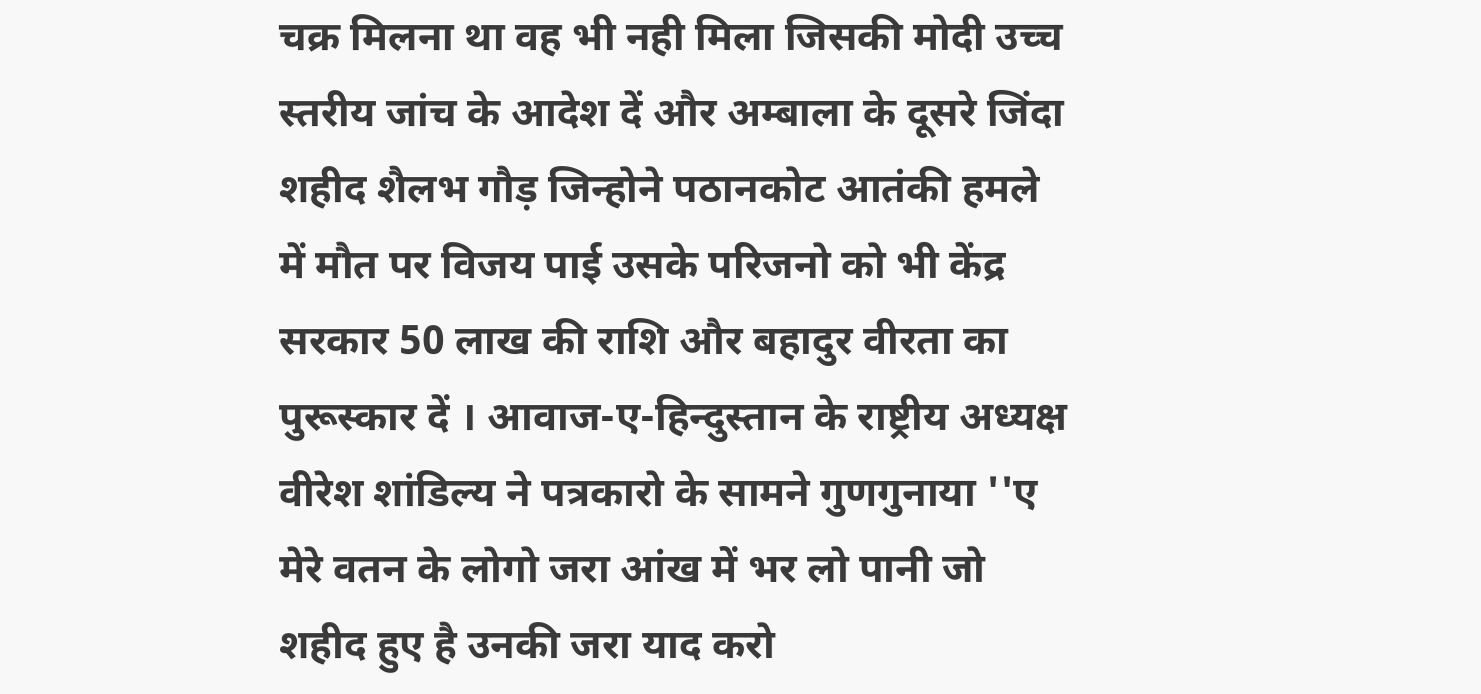चक्र मिलना था वह भी नही मिला जिसकी मोदी उच्च स्तरीय जांच के आदेश दें और अम्बाला के दूसरे जिंदा शहीद शैलभ गौड़ जिन्होने पठानकोट आतंकी हमले में मौत पर विजय पाई उसके परिजनो को भी केंद्र सरकार 50 लाख की राशि और बहादुर वीरता का पुरूस्कार दें । आवाज-ए-हिन्दुस्तान के राष्ट्रीय अध्यक्ष वीरेश शांडिल्य ने पत्रकारो के सामने गुणगुनाया ''ए मेरे वतन के लोगो जरा आंख में भर लो पानी जो शहीद हुए है उनकी जरा याद करो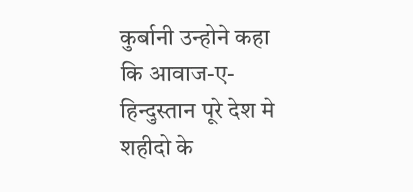कुर्बानी उन्होने कहा कि आवाज-ए-हिन्दुस्तान पूरे देश मे शहीदो के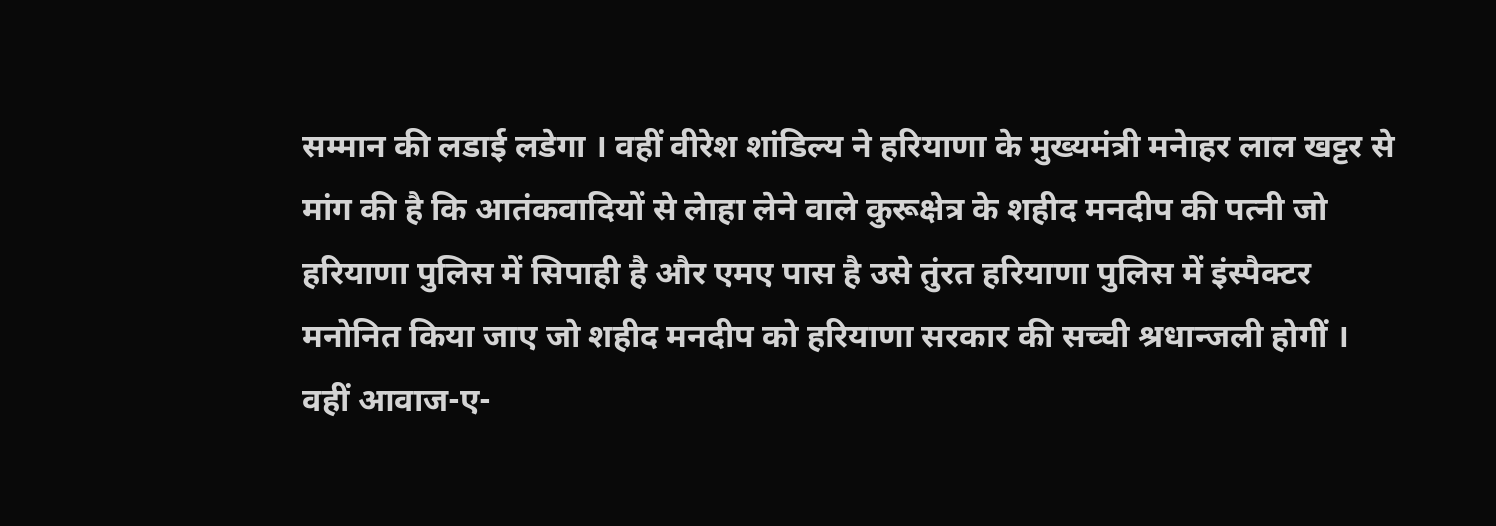सम्मान की लडाई लडेगा । वहीं वीरेश शांडिल्य ने हरियाणा के मुख्यमंत्री मनेाहर लाल खट्टर से मांग की है कि आतंकवादियों से लेाहा लेने वाले कुरूक्षेत्र के शहीद मनदीप की पत्नी जो हरियाणा पुलिस में सिपाही है और एमए पास है उसे तुंरत हरियाणा पुलिस में इंस्पैक्टर मनोनित किया जाए जो शहीद मनदीप को हरियाणा सरकार की सच्ची श्रधान्जली होगीं । वहीं आवाज-ए-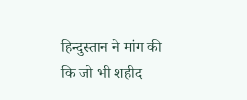हिन्दुस्तान ने मांग की कि जो भी शहीद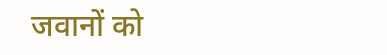जवानों को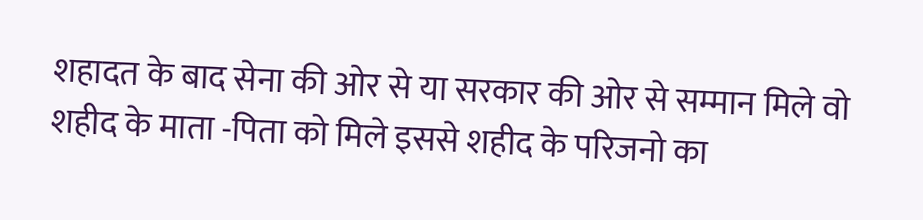शहादत के बाद सेना की ओर से या सरकार की ओर से सम्मान मिले वो शहीद के माता -पिता को मिले इससे शहीद के परिजनो का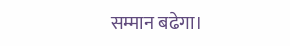सम्मान बढेगा।